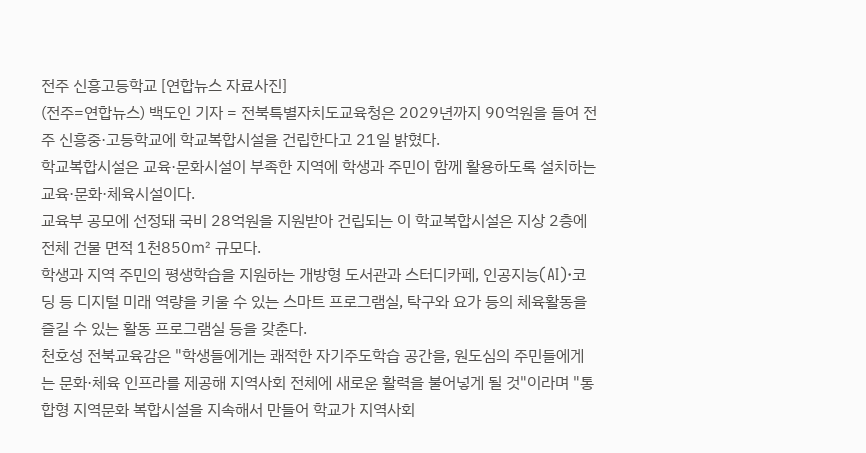전주 신흥고등학교 [연합뉴스 자료사진]
(전주=연합뉴스) 백도인 기자 = 전북특별자치도교육청은 2029년까지 90억원을 들여 전주 신흥중·고등학교에 학교복합시설을 건립한다고 21일 밝혔다.
학교복합시설은 교육·문화시설이 부족한 지역에 학생과 주민이 함께 활용하도록 설치하는 교육·문화·체육시설이다.
교육부 공모에 선정돼 국비 28억원을 지원받아 건립되는 이 학교복합시설은 지상 2층에 전체 건물 면적 1천850㎡ 규모다.
학생과 지역 주민의 평생학습을 지원하는 개방형 도서관과 스터디카페, 인공지능(AI)·코딩 등 디지털 미래 역량을 키울 수 있는 스마트 프로그램실, 탁구와 요가 등의 체육활동을 즐길 수 있는 활동 프로그램실 등을 갖춘다.
천호성 전북교육감은 "학생들에게는 쾌적한 자기주도학습 공간을, 원도심의 주민들에게는 문화·체육 인프라를 제공해 지역사회 전체에 새로운 활력을 불어넣게 될 것"이라며 "통합형 지역문화 복합시설을 지속해서 만들어 학교가 지역사회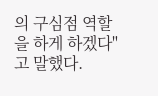의 구심점 역할을 하게 하겠다"고 말했다.